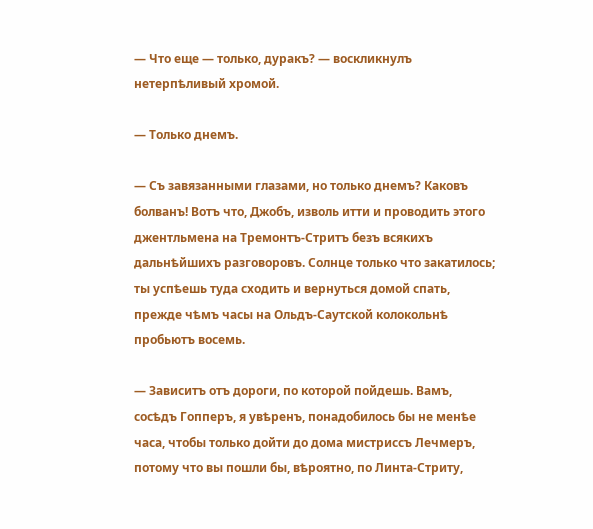— Что еще — только, дуракъ? — воскликнулъ нетерпѣливый хромой.

— Только днемъ.

— Съ завязанными глазами, но только днемъ? Каковъ болванъ! Вотъ что, Джобъ, изволь итти и проводить этого джентльмена на Тремонтъ-Стритъ безъ всякихъ дальнѣйшихъ разговоровъ. Солнце только что закатилось; ты успѣешь туда сходить и вернуться домой спать, прежде чѣмъ часы на Ольдъ-Саутской колокольнѣ пробьютъ восемь.

— Зависитъ отъ дороги, по которой пойдешь. Вамъ, сосѣдъ Гопперъ, я увѣренъ, понадобилось бы не менѣе часа, чтобы только дойти до дома мистриссъ Лечмеръ, потому что вы пошли бы, вѣроятно, по Линта-Стриту,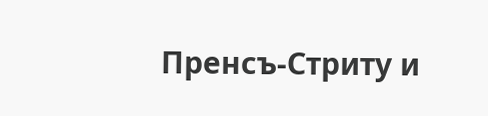Пренсъ-Стриту и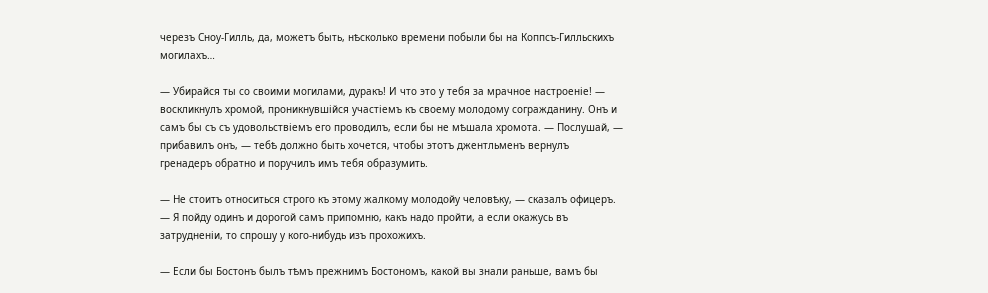черезъ Сноу-Гилль, да, можетъ быть, нѣсколько времени побыли бы на Коппсъ-Гилльскихъ могилахъ…

— Убирайся ты со своими могилами, дуракъ! И что это у тебя за мрачное настроеніе! — воскликнулъ хромой, проникнувшійся участіемъ къ своему молодому согражданину. Онъ и самъ бы съ съ удовольствіемъ его проводилъ, если бы не мѣшала хромота. — Послушай, — прибавилъ онъ, — тебѣ должно быть хочется, чтобы этотъ джентльменъ вернулъ гренадеръ обратно и поручилъ имъ тебя образумить.

— Не стоитъ относиться строго къ этому жалкому молодойу человѣку, — сказалъ офицеръ. — Я пойду одинъ и дорогой самъ припомню, какъ надо пройти, а если окажусь въ затрудненіи, то спрошу у кого-нибудь изъ прохожихъ.

— Если бы Бостонъ былъ тѣмъ прежнимъ Бостономъ, какой вы знали раньше, вамъ бы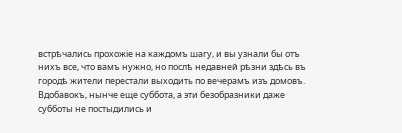встрѣчались прохожіе на каждомъ шагу, и вы узнали бы отъ нихъ все, что вамъ нужно, но послѣ недавней рѣзни здѣсь въ городѣ жители перестали выходить по вечерамъ изъ домовъ. Вдобавокъ, нынче еще суббота, а эти безобразники даже субботы не постыдились и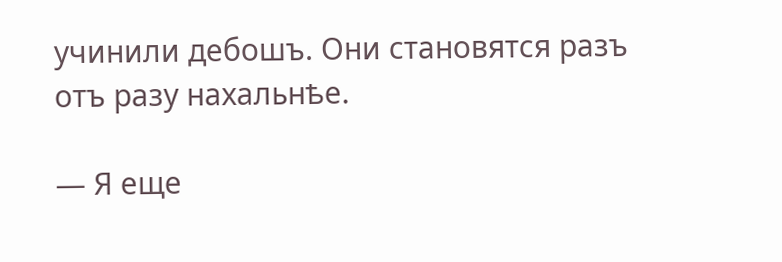учинили дебошъ. Они становятся разъ отъ разу нахальнѣе.

— Я еще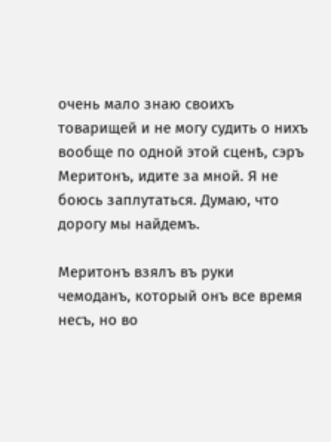очень мало знаю своихъ товарищей и не могу судить о нихъ вообще по одной этой сценѣ, сэръ Меритонъ, идите за мной. Я не боюсь заплутаться. Думаю, что дорогу мы найдемъ.

Меритонъ взялъ въ руки чемоданъ, который онъ все время несъ, но во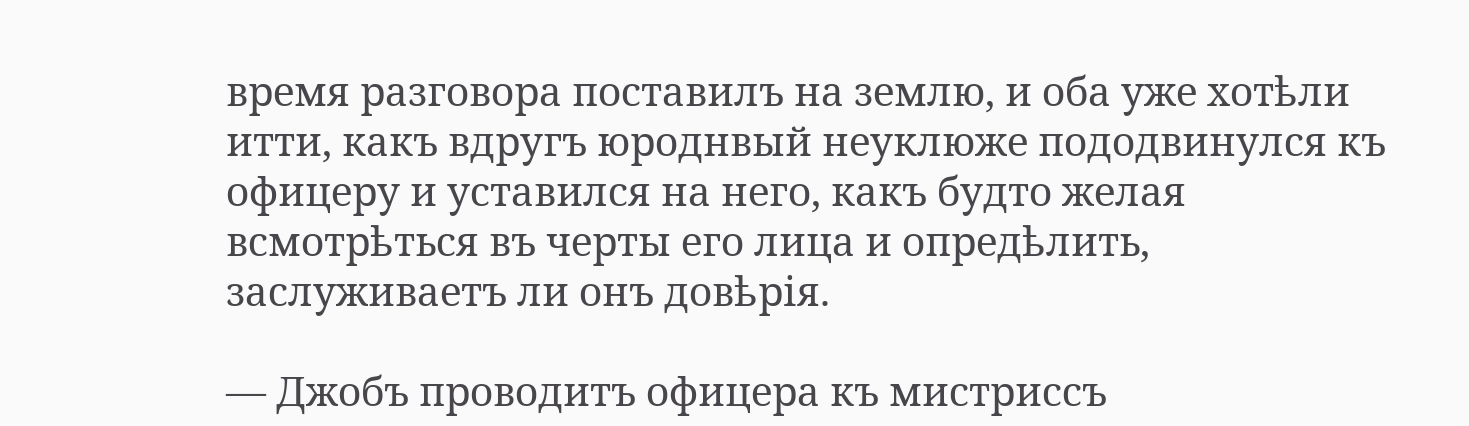время разговора поставилъ на землю, и оба уже хотѣли итти, какъ вдругъ юроднвый неуклюже пододвинулся къ офицеру и уставился на него, какъ будто желая всмотрѣться въ черты его лица и опредѣлить, заслуживаетъ ли онъ довѣрія.

— Джобъ проводитъ офицера къ мистриссъ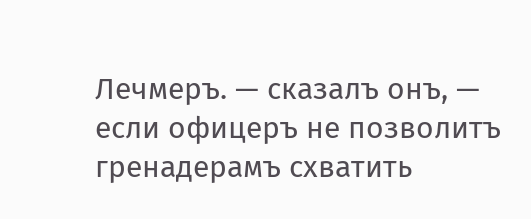Лечмеръ. — сказалъ онъ, — если офицеръ не позволитъ гренадерамъ схватить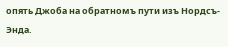опять Джоба на обратномъ пути изъ Нордсъ-Энда.